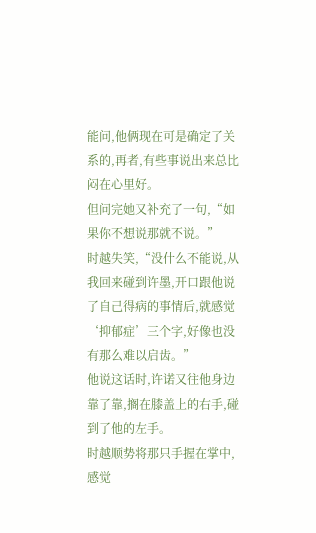能问,他俩现在可是确定了关系的,再者,有些事说出来总比闷在心里好。
但问完她又补充了一句,“如果你不想说那就不说。”
时越失笑,“没什么不能说,从我回来碰到许墨,开口跟他说了自己得病的事情后,就感觉‘抑郁症’三个字,好像也没有那么难以启齿。”
他说这话时,许诺又往他身边靠了靠,搁在膝盖上的右手,碰到了他的左手。
时越顺势将那只手握在掌中,感觉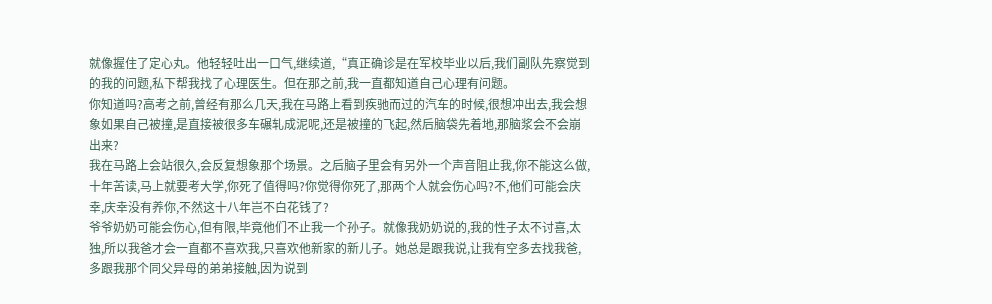就像握住了定心丸。他轻轻吐出一口气,继续道,“真正确诊是在军校毕业以后,我们副队先察觉到的我的问题,私下帮我找了心理医生。但在那之前,我一直都知道自己心理有问题。
你知道吗?高考之前,曾经有那么几天,我在马路上看到疾驰而过的汽车的时候,很想冲出去,我会想象如果自己被撞,是直接被很多车碾轧成泥呢,还是被撞的飞起,然后脑袋先着地,那脑浆会不会崩出来?
我在马路上会站很久,会反复想象那个场景。之后脑子里会有另外一个声音阻止我,你不能这么做,十年苦读,马上就要考大学,你死了值得吗?你觉得你死了,那两个人就会伤心吗?不,他们可能会庆幸,庆幸没有养你,不然这十八年岂不白花钱了?
爷爷奶奶可能会伤心,但有限,毕竟他们不止我一个孙子。就像我奶奶说的,我的性子太不讨喜,太独,所以我爸才会一直都不喜欢我,只喜欢他新家的新儿子。她总是跟我说,让我有空多去找我爸,多跟我那个同父异母的弟弟接触,因为说到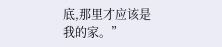底,那里才应该是我的家。”